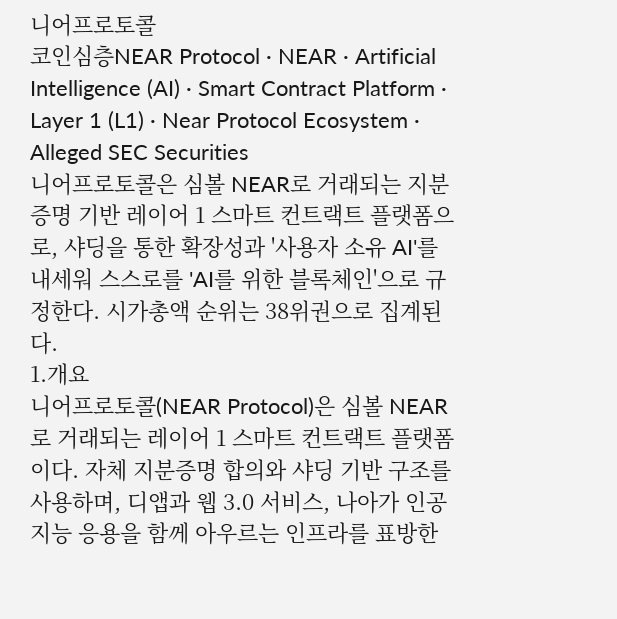니어프로토콜
코인심층NEAR Protocol · NEAR · Artificial Intelligence (AI) · Smart Contract Platform · Layer 1 (L1) · Near Protocol Ecosystem · Alleged SEC Securities
니어프로토콜은 심볼 NEAR로 거래되는 지분증명 기반 레이어 1 스마트 컨트랙트 플랫폼으로, 샤딩을 통한 확장성과 '사용자 소유 AI'를 내세워 스스로를 'AI를 위한 블록체인'으로 규정한다. 시가총액 순위는 38위권으로 집계된다.
1.개요
니어프로토콜(NEAR Protocol)은 심볼 NEAR로 거래되는 레이어 1 스마트 컨트랙트 플랫폼이다. 자체 지분증명 합의와 샤딩 기반 구조를 사용하며, 디앱과 웹 3.0 서비스, 나아가 인공지능 응용을 함께 아우르는 인프라를 표방한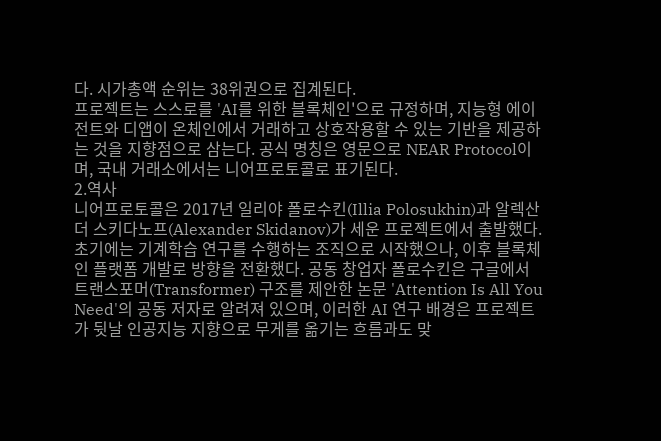다. 시가총액 순위는 38위권으로 집계된다.
프로젝트는 스스로를 'AI를 위한 블록체인'으로 규정하며, 지능형 에이전트와 디앱이 온체인에서 거래하고 상호작용할 수 있는 기반을 제공하는 것을 지향점으로 삼는다. 공식 명칭은 영문으로 NEAR Protocol이며, 국내 거래소에서는 니어프로토콜로 표기된다.
2.역사
니어프로토콜은 2017년 일리야 폴로수킨(Illia Polosukhin)과 알렉산더 스키다노프(Alexander Skidanov)가 세운 프로젝트에서 출발했다. 초기에는 기계학습 연구를 수행하는 조직으로 시작했으나, 이후 블록체인 플랫폼 개발로 방향을 전환했다. 공동 창업자 폴로수킨은 구글에서 트랜스포머(Transformer) 구조를 제안한 논문 'Attention Is All You Need'의 공동 저자로 알려져 있으며, 이러한 AI 연구 배경은 프로젝트가 뒷날 인공지능 지향으로 무게를 옮기는 흐름과도 맞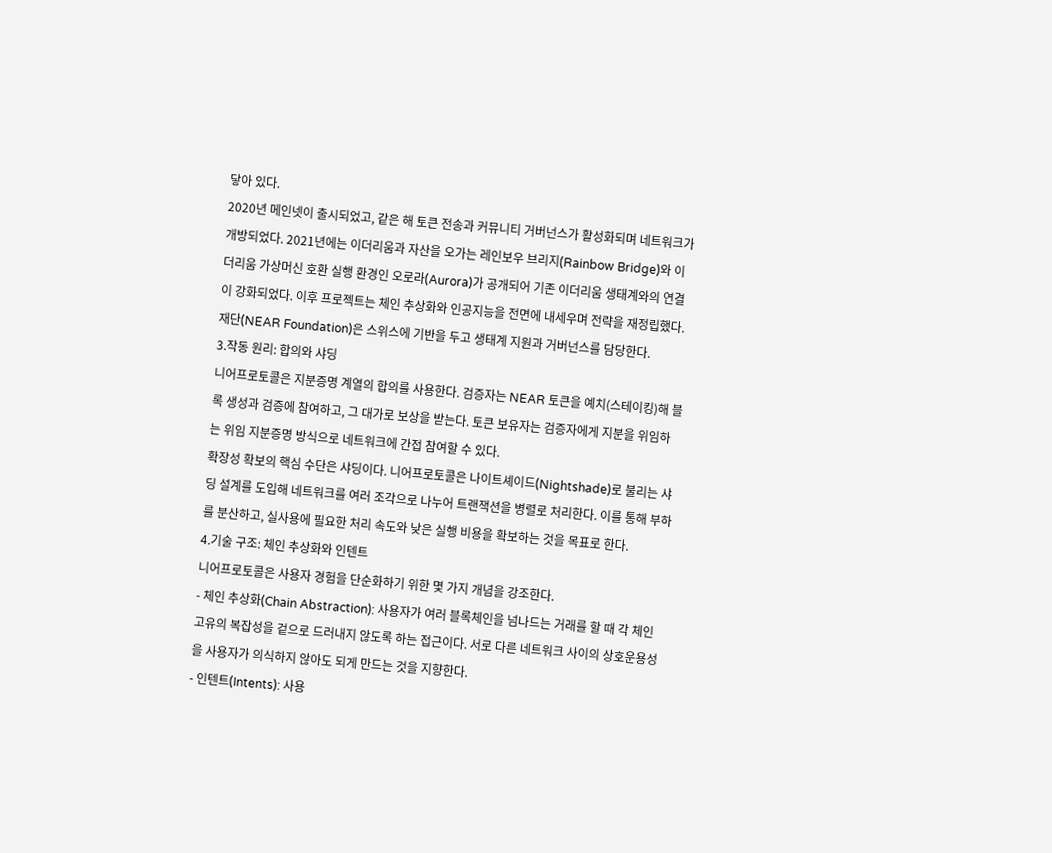닿아 있다.
2020년 메인넷이 출시되었고, 같은 해 토큰 전송과 커뮤니티 거버넌스가 활성화되며 네트워크가 개방되었다. 2021년에는 이더리움과 자산을 오가는 레인보우 브리지(Rainbow Bridge)와 이더리움 가상머신 호환 실행 환경인 오로라(Aurora)가 공개되어 기존 이더리움 생태계와의 연결이 강화되었다. 이후 프로젝트는 체인 추상화와 인공지능을 전면에 내세우며 전략을 재정립했다. 재단(NEAR Foundation)은 스위스에 기반을 두고 생태계 지원과 거버넌스를 담당한다.
3.작동 원리: 합의와 샤딩
니어프로토콜은 지분증명 계열의 합의를 사용한다. 검증자는 NEAR 토큰을 예치(스테이킹)해 블록 생성과 검증에 참여하고, 그 대가로 보상을 받는다. 토큰 보유자는 검증자에게 지분을 위임하는 위임 지분증명 방식으로 네트워크에 간접 참여할 수 있다.
확장성 확보의 핵심 수단은 샤딩이다. 니어프로토콜은 나이트셰이드(Nightshade)로 불리는 샤딩 설계를 도입해 네트워크를 여러 조각으로 나누어 트랜잭션을 병렬로 처리한다. 이를 통해 부하를 분산하고, 실사용에 필요한 처리 속도와 낮은 실행 비용을 확보하는 것을 목표로 한다.
4.기술 구조: 체인 추상화와 인텐트
니어프로토콜은 사용자 경험을 단순화하기 위한 몇 가지 개념을 강조한다.
- 체인 추상화(Chain Abstraction): 사용자가 여러 블록체인을 넘나드는 거래를 할 때 각 체인 고유의 복잡성을 겉으로 드러내지 않도록 하는 접근이다. 서로 다른 네트워크 사이의 상호운용성을 사용자가 의식하지 않아도 되게 만드는 것을 지향한다.
- 인텐트(Intents): 사용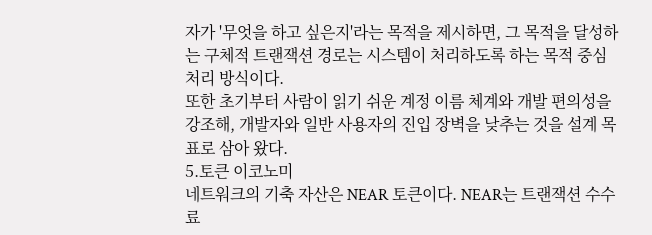자가 '무엇을 하고 싶은지'라는 목적을 제시하면, 그 목적을 달성하는 구체적 트랜잭션 경로는 시스템이 처리하도록 하는 목적 중심 처리 방식이다.
또한 초기부터 사람이 읽기 쉬운 계정 이름 체계와 개발 편의성을 강조해, 개발자와 일반 사용자의 진입 장벽을 낮추는 것을 설계 목표로 삼아 왔다.
5.토큰 이코노미
네트워크의 기축 자산은 NEAR 토큰이다. NEAR는 트랜잭션 수수료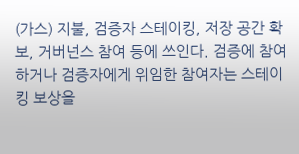(가스) 지불, 검증자 스테이킹, 저장 공간 확보, 거버넌스 참여 등에 쓰인다. 검증에 참여하거나 검증자에게 위임한 참여자는 스테이킹 보상을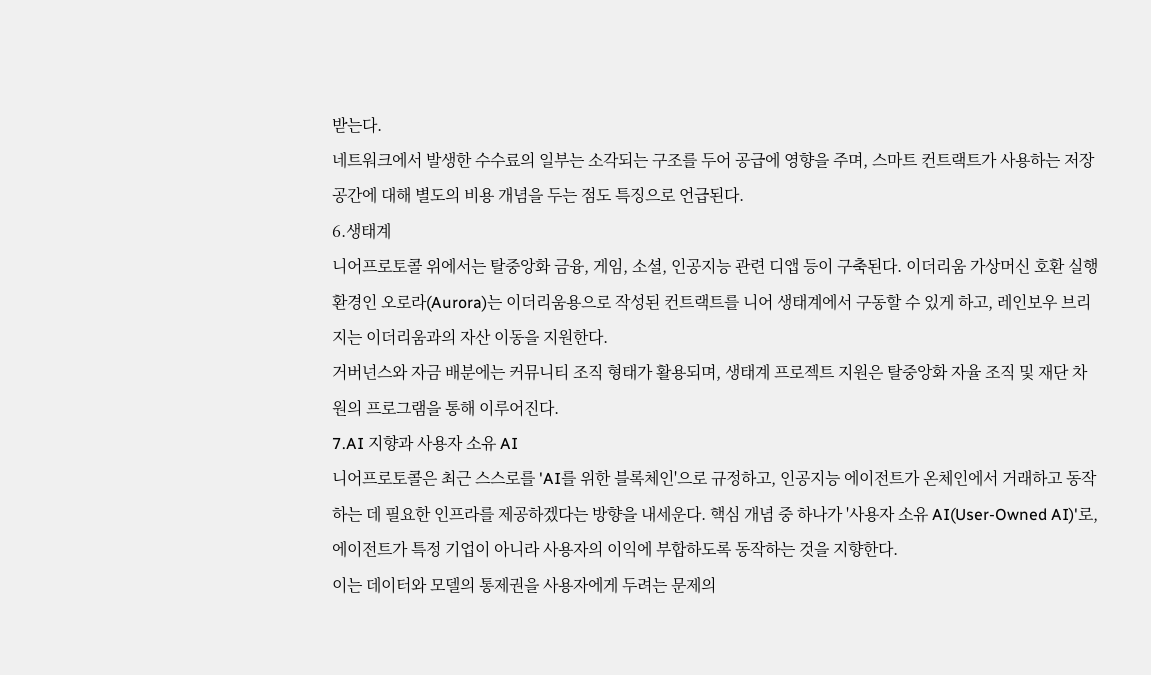받는다.
네트워크에서 발생한 수수료의 일부는 소각되는 구조를 두어 공급에 영향을 주며, 스마트 컨트랙트가 사용하는 저장 공간에 대해 별도의 비용 개념을 두는 점도 특징으로 언급된다.
6.생태계
니어프로토콜 위에서는 탈중앙화 금융, 게임, 소셜, 인공지능 관련 디앱 등이 구축된다. 이더리움 가상머신 호환 실행 환경인 오로라(Aurora)는 이더리움용으로 작성된 컨트랙트를 니어 생태계에서 구동할 수 있게 하고, 레인보우 브리지는 이더리움과의 자산 이동을 지원한다.
거버넌스와 자금 배분에는 커뮤니티 조직 형태가 활용되며, 생태계 프로젝트 지원은 탈중앙화 자율 조직 및 재단 차원의 프로그램을 통해 이루어진다.
7.AI 지향과 사용자 소유 AI
니어프로토콜은 최근 스스로를 'AI를 위한 블록체인'으로 규정하고, 인공지능 에이전트가 온체인에서 거래하고 동작하는 데 필요한 인프라를 제공하겠다는 방향을 내세운다. 핵심 개념 중 하나가 '사용자 소유 AI(User-Owned AI)'로, 에이전트가 특정 기업이 아니라 사용자의 이익에 부합하도록 동작하는 것을 지향한다.
이는 데이터와 모델의 통제권을 사용자에게 두려는 문제의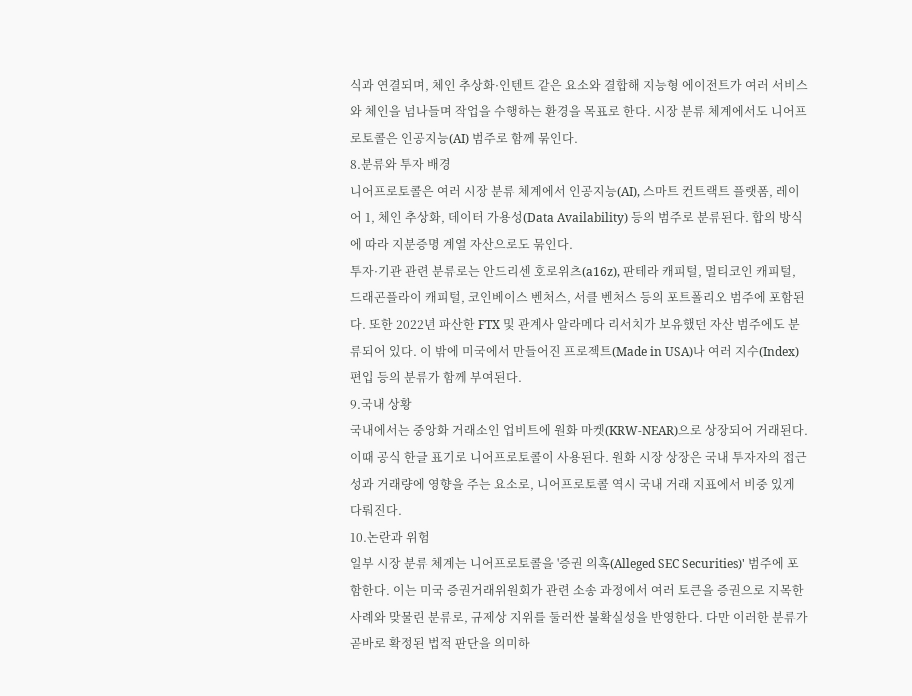식과 연결되며, 체인 추상화·인텐트 같은 요소와 결합해 지능형 에이전트가 여러 서비스와 체인을 넘나들며 작업을 수행하는 환경을 목표로 한다. 시장 분류 체계에서도 니어프로토콜은 인공지능(AI) 범주로 함께 묶인다.
8.분류와 투자 배경
니어프로토콜은 여러 시장 분류 체계에서 인공지능(AI), 스마트 컨트랙트 플랫폼, 레이어 1, 체인 추상화, 데이터 가용성(Data Availability) 등의 범주로 분류된다. 합의 방식에 따라 지분증명 계열 자산으로도 묶인다.
투자·기관 관련 분류로는 안드리센 호로위츠(a16z), 판테라 캐피털, 멀티코인 캐피털, 드래곤플라이 캐피털, 코인베이스 벤처스, 서클 벤처스 등의 포트폴리오 범주에 포함된다. 또한 2022년 파산한 FTX 및 관계사 알라메다 리서치가 보유했던 자산 범주에도 분류되어 있다. 이 밖에 미국에서 만들어진 프로젝트(Made in USA)나 여러 지수(Index) 편입 등의 분류가 함께 부여된다.
9.국내 상황
국내에서는 중앙화 거래소인 업비트에 원화 마켓(KRW-NEAR)으로 상장되어 거래된다. 이때 공식 한글 표기로 니어프로토콜이 사용된다. 원화 시장 상장은 국내 투자자의 접근성과 거래량에 영향을 주는 요소로, 니어프로토콜 역시 국내 거래 지표에서 비중 있게 다뤄진다.
10.논란과 위험
일부 시장 분류 체계는 니어프로토콜을 '증권 의혹(Alleged SEC Securities)' 범주에 포함한다. 이는 미국 증권거래위원회가 관련 소송 과정에서 여러 토큰을 증권으로 지목한 사례와 맞물린 분류로, 규제상 지위를 둘러싼 불확실성을 반영한다. 다만 이러한 분류가 곧바로 확정된 법적 판단을 의미하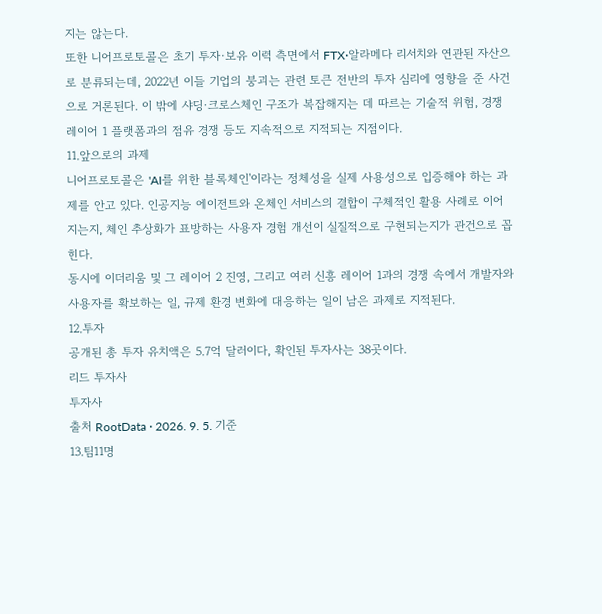지는 않는다.
또한 니어프로토콜은 초기 투자·보유 이력 측면에서 FTX·알라메다 리서치와 연관된 자산으로 분류되는데, 2022년 이들 기업의 붕괴는 관련 토큰 전반의 투자 심리에 영향을 준 사건으로 거론된다. 이 밖에 샤딩·크로스체인 구조가 복잡해지는 데 따르는 기술적 위험, 경쟁 레이어 1 플랫폼과의 점유 경쟁 등도 지속적으로 지적되는 지점이다.
11.앞으로의 과제
니어프로토콜은 'AI를 위한 블록체인'이라는 정체성을 실제 사용성으로 입증해야 하는 과제를 안고 있다. 인공지능 에이전트와 온체인 서비스의 결합이 구체적인 활용 사례로 이어지는지, 체인 추상화가 표방하는 사용자 경험 개선이 실질적으로 구현되는지가 관건으로 꼽힌다.
동시에 이더리움 및 그 레이어 2 진영, 그리고 여러 신흥 레이어 1과의 경쟁 속에서 개발자와 사용자를 확보하는 일, 규제 환경 변화에 대응하는 일이 남은 과제로 지적된다.
12.투자
공개된 총 투자 유치액은 5.7억 달러이다, 확인된 투자사는 38곳이다.
리드 투자사
투자사
출처 RootData · 2026. 9. 5. 기준
13.팀11명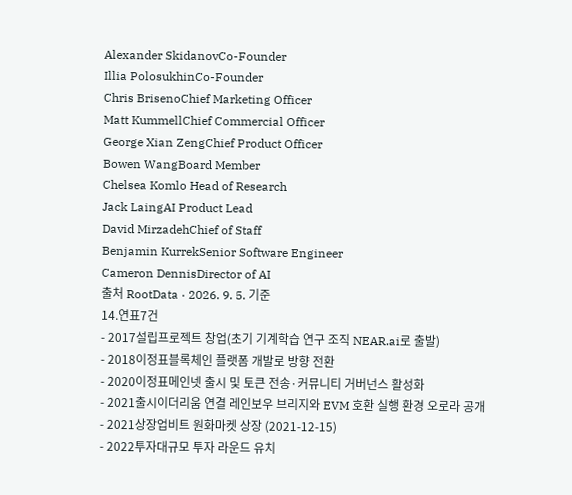Alexander SkidanovCo-Founder
Illia PolosukhinCo-Founder
Chris BrisenoChief Marketing Officer
Matt KummellChief Commercial Officer
George Xian ZengChief Product Officer
Bowen WangBoard Member
Chelsea Komlo Head of Research
Jack LaingAI Product Lead
David MirzadehChief of Staff
Benjamin KurrekSenior Software Engineer
Cameron DennisDirector of AI
출처 RootData · 2026. 9. 5. 기준
14.연표7건
- 2017설립프로젝트 창업(초기 기계학습 연구 조직 NEAR.ai로 출발)
- 2018이정표블록체인 플랫폼 개발로 방향 전환
- 2020이정표메인넷 출시 및 토큰 전송·커뮤니티 거버넌스 활성화
- 2021출시이더리움 연결 레인보우 브리지와 EVM 호환 실행 환경 오로라 공개
- 2021상장업비트 원화마켓 상장 (2021-12-15)
- 2022투자대규모 투자 라운드 유치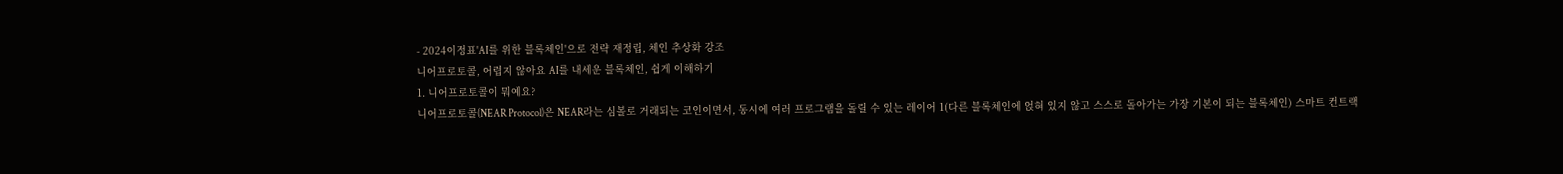- 2024이정표'AI를 위한 블록체인'으로 전략 재정립, 체인 추상화 강조
니어프로토콜, 어렵지 않아요 AI를 내세운 블록체인, 쉽게 이해하기
1. 니어프로토콜이 뭐예요?
니어프로토콜(NEAR Protocol)은 NEAR라는 심볼로 거래되는 코인이면서, 동시에 여러 프로그램을 돌릴 수 있는 레이어 1(다른 블록체인에 얹혀 있지 않고 스스로 돌아가는 가장 기본이 되는 블록체인) 스마트 컨트랙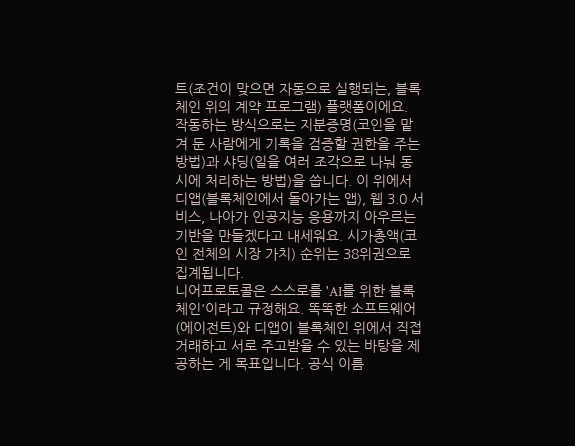트(조건이 맞으면 자동으로 실행되는, 블록체인 위의 계약 프로그램) 플랫폼이에요.
작동하는 방식으로는 지분증명(코인을 맡겨 둔 사람에게 기록을 검증할 권한을 주는 방법)과 샤딩(일을 여러 조각으로 나눠 동시에 처리하는 방법)을 씁니다. 이 위에서 디앱(블록체인에서 돌아가는 앱), 웹 3.0 서비스, 나아가 인공지능 응용까지 아우르는 기반을 만들겠다고 내세워요. 시가총액(코인 전체의 시장 가치) 순위는 38위권으로 집계됩니다.
니어프로토콜은 스스로를 'AI를 위한 블록체인'이라고 규정해요. 똑똑한 소프트웨어(에이전트)와 디앱이 블록체인 위에서 직접 거래하고 서로 주고받을 수 있는 바탕을 제공하는 게 목표입니다. 공식 이름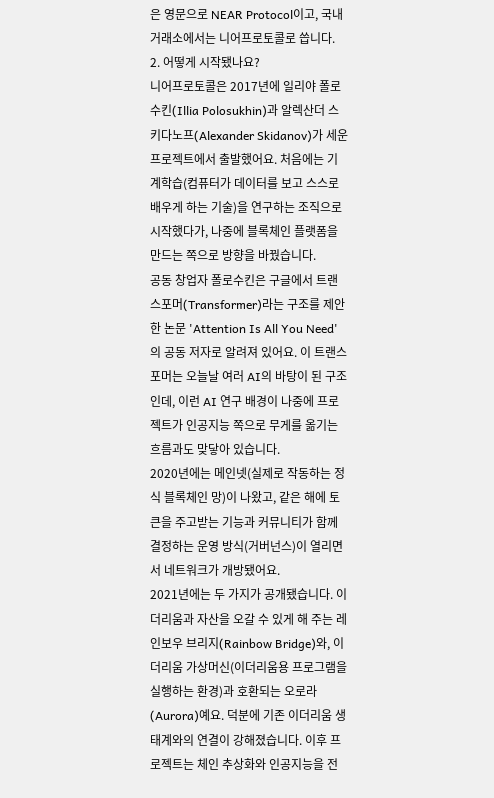은 영문으로 NEAR Protocol이고, 국내 거래소에서는 니어프로토콜로 씁니다.
2. 어떻게 시작됐나요?
니어프로토콜은 2017년에 일리야 폴로수킨(Illia Polosukhin)과 알렉산더 스키다노프(Alexander Skidanov)가 세운 프로젝트에서 출발했어요. 처음에는 기계학습(컴퓨터가 데이터를 보고 스스로 배우게 하는 기술)을 연구하는 조직으로 시작했다가, 나중에 블록체인 플랫폼을 만드는 쪽으로 방향을 바꿨습니다.
공동 창업자 폴로수킨은 구글에서 트랜스포머(Transformer)라는 구조를 제안한 논문 'Attention Is All You Need'의 공동 저자로 알려져 있어요. 이 트랜스포머는 오늘날 여러 AI의 바탕이 된 구조인데, 이런 AI 연구 배경이 나중에 프로젝트가 인공지능 쪽으로 무게를 옮기는 흐름과도 맞닿아 있습니다.
2020년에는 메인넷(실제로 작동하는 정식 블록체인 망)이 나왔고, 같은 해에 토큰을 주고받는 기능과 커뮤니티가 함께 결정하는 운영 방식(거버넌스)이 열리면서 네트워크가 개방됐어요.
2021년에는 두 가지가 공개됐습니다. 이더리움과 자산을 오갈 수 있게 해 주는 레인보우 브리지(Rainbow Bridge)와, 이더리움 가상머신(이더리움용 프로그램을 실행하는 환경)과 호환되는 오로라(Aurora)예요. 덕분에 기존 이더리움 생태계와의 연결이 강해졌습니다. 이후 프로젝트는 체인 추상화와 인공지능을 전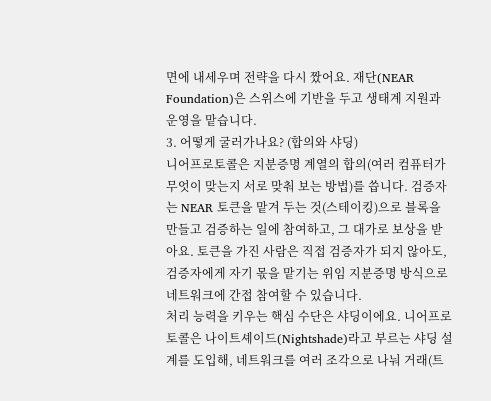면에 내세우며 전략을 다시 짰어요. 재단(NEAR Foundation)은 스위스에 기반을 두고 생태계 지원과 운영을 맡습니다.
3. 어떻게 굴러가나요? (합의와 샤딩)
니어프로토콜은 지분증명 계열의 합의(여러 컴퓨터가 무엇이 맞는지 서로 맞춰 보는 방법)를 씁니다. 검증자는 NEAR 토큰을 맡겨 두는 것(스테이킹)으로 블록을 만들고 검증하는 일에 참여하고, 그 대가로 보상을 받아요. 토큰을 가진 사람은 직접 검증자가 되지 않아도, 검증자에게 자기 몫을 맡기는 위임 지분증명 방식으로 네트워크에 간접 참여할 수 있습니다.
처리 능력을 키우는 핵심 수단은 샤딩이에요. 니어프로토콜은 나이트셰이드(Nightshade)라고 부르는 샤딩 설계를 도입해, 네트워크를 여러 조각으로 나눠 거래(트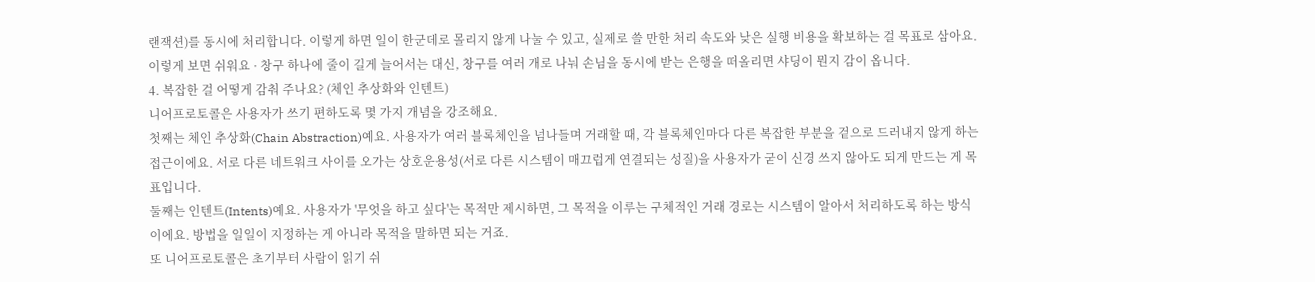랜잭션)를 동시에 처리합니다. 이렇게 하면 일이 한군데로 몰리지 않게 나눌 수 있고, 실제로 쓸 만한 처리 속도와 낮은 실행 비용을 확보하는 걸 목표로 삼아요.
이렇게 보면 쉬워요 · 창구 하나에 줄이 길게 늘어서는 대신, 창구를 여러 개로 나눠 손님을 동시에 받는 은행을 떠올리면 샤딩이 뭔지 감이 옵니다.
4. 복잡한 걸 어떻게 감춰 주나요? (체인 추상화와 인텐트)
니어프로토콜은 사용자가 쓰기 편하도록 몇 가지 개념을 강조해요.
첫째는 체인 추상화(Chain Abstraction)예요. 사용자가 여러 블록체인을 넘나들며 거래할 때, 각 블록체인마다 다른 복잡한 부분을 겉으로 드러내지 않게 하는 접근이에요. 서로 다른 네트워크 사이를 오가는 상호운용성(서로 다른 시스템이 매끄럽게 연결되는 성질)을 사용자가 굳이 신경 쓰지 않아도 되게 만드는 게 목표입니다.
둘째는 인텐트(Intents)예요. 사용자가 '무엇을 하고 싶다'는 목적만 제시하면, 그 목적을 이루는 구체적인 거래 경로는 시스템이 알아서 처리하도록 하는 방식이에요. 방법을 일일이 지정하는 게 아니라 목적을 말하면 되는 거죠.
또 니어프로토콜은 초기부터 사람이 읽기 쉬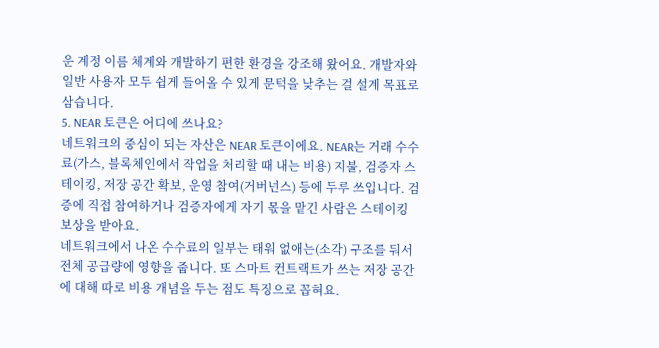운 계정 이름 체계와 개발하기 편한 환경을 강조해 왔어요. 개발자와 일반 사용자 모두 쉽게 들어올 수 있게 문턱을 낮추는 걸 설계 목표로 삼습니다.
5. NEAR 토큰은 어디에 쓰나요?
네트워크의 중심이 되는 자산은 NEAR 토큰이에요. NEAR는 거래 수수료(가스, 블록체인에서 작업을 처리할 때 내는 비용) 지불, 검증자 스테이킹, 저장 공간 확보, 운영 참여(거버넌스) 등에 두루 쓰입니다. 검증에 직접 참여하거나 검증자에게 자기 몫을 맡긴 사람은 스테이킹 보상을 받아요.
네트워크에서 나온 수수료의 일부는 태워 없애는(소각) 구조를 둬서 전체 공급량에 영향을 줍니다. 또 스마트 컨트랙트가 쓰는 저장 공간에 대해 따로 비용 개념을 두는 점도 특징으로 꼽혀요.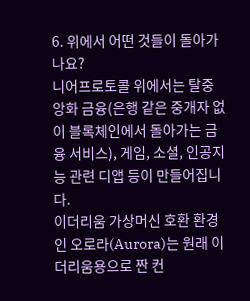6. 위에서 어떤 것들이 돌아가나요?
니어프로토콜 위에서는 탈중앙화 금융(은행 같은 중개자 없이 블록체인에서 돌아가는 금융 서비스), 게임, 소셜, 인공지능 관련 디앱 등이 만들어집니다.
이더리움 가상머신 호환 환경인 오로라(Aurora)는 원래 이더리움용으로 짠 컨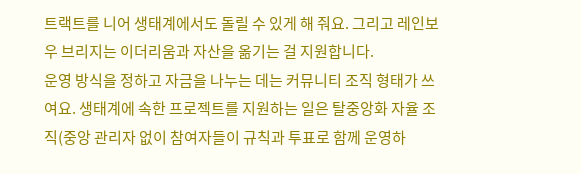트랙트를 니어 생태계에서도 돌릴 수 있게 해 줘요. 그리고 레인보우 브리지는 이더리움과 자산을 옮기는 걸 지원합니다.
운영 방식을 정하고 자금을 나누는 데는 커뮤니티 조직 형태가 쓰여요. 생태계에 속한 프로젝트를 지원하는 일은 탈중앙화 자율 조직(중앙 관리자 없이 참여자들이 규칙과 투표로 함께 운영하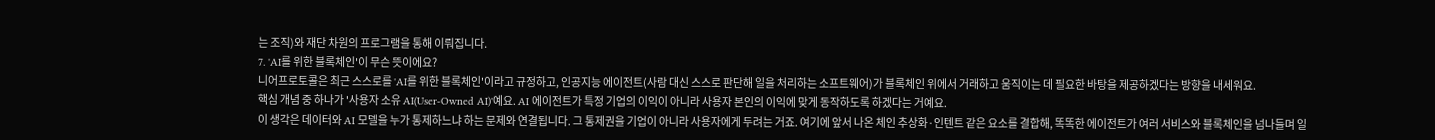는 조직)와 재단 차원의 프로그램을 통해 이뤄집니다.
7. 'AI를 위한 블록체인'이 무슨 뜻이에요?
니어프로토콜은 최근 스스로를 'AI를 위한 블록체인'이라고 규정하고, 인공지능 에이전트(사람 대신 스스로 판단해 일을 처리하는 소프트웨어)가 블록체인 위에서 거래하고 움직이는 데 필요한 바탕을 제공하겠다는 방향을 내세워요.
핵심 개념 중 하나가 '사용자 소유 AI(User-Owned AI)'예요. AI 에이전트가 특정 기업의 이익이 아니라 사용자 본인의 이익에 맞게 동작하도록 하겠다는 거예요.
이 생각은 데이터와 AI 모델을 누가 통제하느냐 하는 문제와 연결됩니다. 그 통제권을 기업이 아니라 사용자에게 두려는 거죠. 여기에 앞서 나온 체인 추상화·인텐트 같은 요소를 결합해, 똑똑한 에이전트가 여러 서비스와 블록체인을 넘나들며 일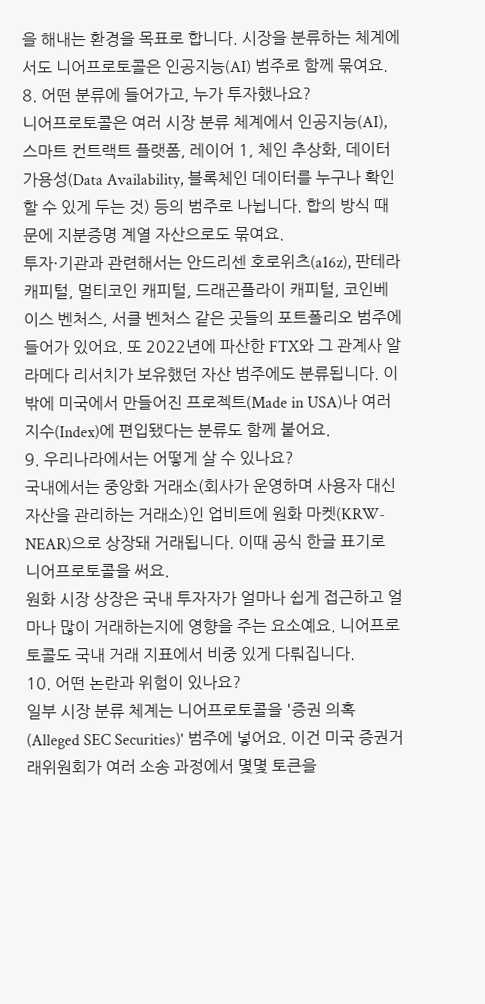을 해내는 환경을 목표로 합니다. 시장을 분류하는 체계에서도 니어프로토콜은 인공지능(AI) 범주로 함께 묶여요.
8. 어떤 분류에 들어가고, 누가 투자했나요?
니어프로토콜은 여러 시장 분류 체계에서 인공지능(AI), 스마트 컨트랙트 플랫폼, 레이어 1, 체인 추상화, 데이터 가용성(Data Availability, 블록체인 데이터를 누구나 확인할 수 있게 두는 것) 등의 범주로 나뉩니다. 합의 방식 때문에 지분증명 계열 자산으로도 묶여요.
투자·기관과 관련해서는 안드리센 호로위츠(a16z), 판테라 캐피털, 멀티코인 캐피털, 드래곤플라이 캐피털, 코인베이스 벤처스, 서클 벤처스 같은 곳들의 포트폴리오 범주에 들어가 있어요. 또 2022년에 파산한 FTX와 그 관계사 알라메다 리서치가 보유했던 자산 범주에도 분류됩니다. 이 밖에 미국에서 만들어진 프로젝트(Made in USA)나 여러 지수(Index)에 편입됐다는 분류도 함께 붙어요.
9. 우리나라에서는 어떻게 살 수 있나요?
국내에서는 중앙화 거래소(회사가 운영하며 사용자 대신 자산을 관리하는 거래소)인 업비트에 원화 마켓(KRW-NEAR)으로 상장돼 거래됩니다. 이때 공식 한글 표기로 니어프로토콜을 써요.
원화 시장 상장은 국내 투자자가 얼마나 쉽게 접근하고 얼마나 많이 거래하는지에 영향을 주는 요소예요. 니어프로토콜도 국내 거래 지표에서 비중 있게 다뤄집니다.
10. 어떤 논란과 위험이 있나요?
일부 시장 분류 체계는 니어프로토콜을 '증권 의혹(Alleged SEC Securities)' 범주에 넣어요. 이건 미국 증권거래위원회가 여러 소송 과정에서 몇몇 토큰을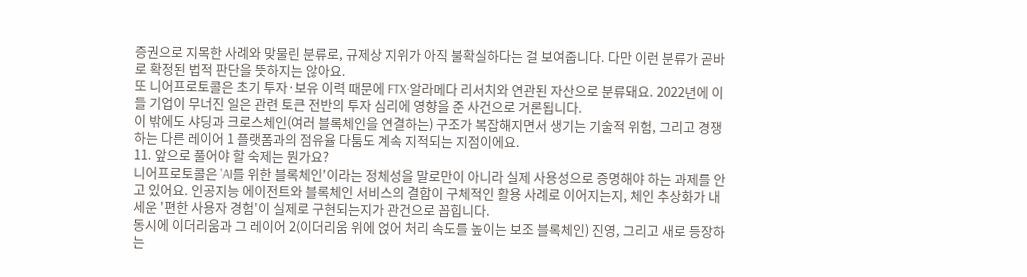증권으로 지목한 사례와 맞물린 분류로, 규제상 지위가 아직 불확실하다는 걸 보여줍니다. 다만 이런 분류가 곧바로 확정된 법적 판단을 뜻하지는 않아요.
또 니어프로토콜은 초기 투자·보유 이력 때문에 FTX·알라메다 리서치와 연관된 자산으로 분류돼요. 2022년에 이들 기업이 무너진 일은 관련 토큰 전반의 투자 심리에 영향을 준 사건으로 거론됩니다.
이 밖에도 샤딩과 크로스체인(여러 블록체인을 연결하는) 구조가 복잡해지면서 생기는 기술적 위험, 그리고 경쟁하는 다른 레이어 1 플랫폼과의 점유율 다툼도 계속 지적되는 지점이에요.
11. 앞으로 풀어야 할 숙제는 뭔가요?
니어프로토콜은 'AI를 위한 블록체인'이라는 정체성을 말로만이 아니라 실제 사용성으로 증명해야 하는 과제를 안고 있어요. 인공지능 에이전트와 블록체인 서비스의 결합이 구체적인 활용 사례로 이어지는지, 체인 추상화가 내세운 '편한 사용자 경험'이 실제로 구현되는지가 관건으로 꼽힙니다.
동시에 이더리움과 그 레이어 2(이더리움 위에 얹어 처리 속도를 높이는 보조 블록체인) 진영, 그리고 새로 등장하는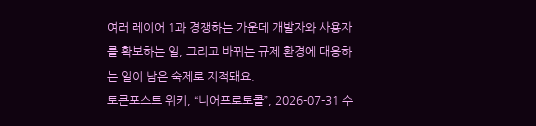여러 레이어 1과 경쟁하는 가운데 개발자와 사용자를 확보하는 일, 그리고 바뀌는 규제 환경에 대응하는 일이 남은 숙제로 지적돼요.
토큰포스트 위키, “니어프로토콜”, 2026-07-31 수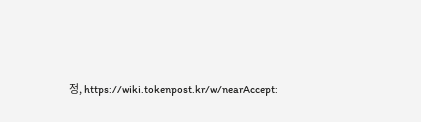정, https://wiki.tokenpost.kr/w/nearAccept: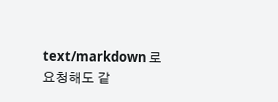text/markdown 로 요청해도 같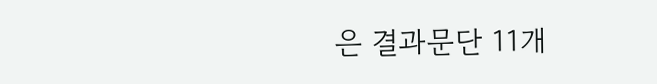은 결과문단 11개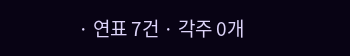· 연표 7건 · 각주 0개